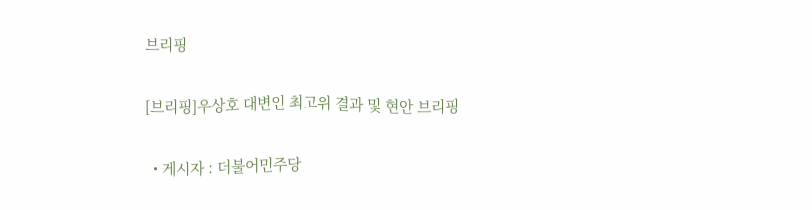브리핑

[브리핑]우상호 대변인 최고위 결과 및 현안 브리핑

  • 게시자 : 더불어민주당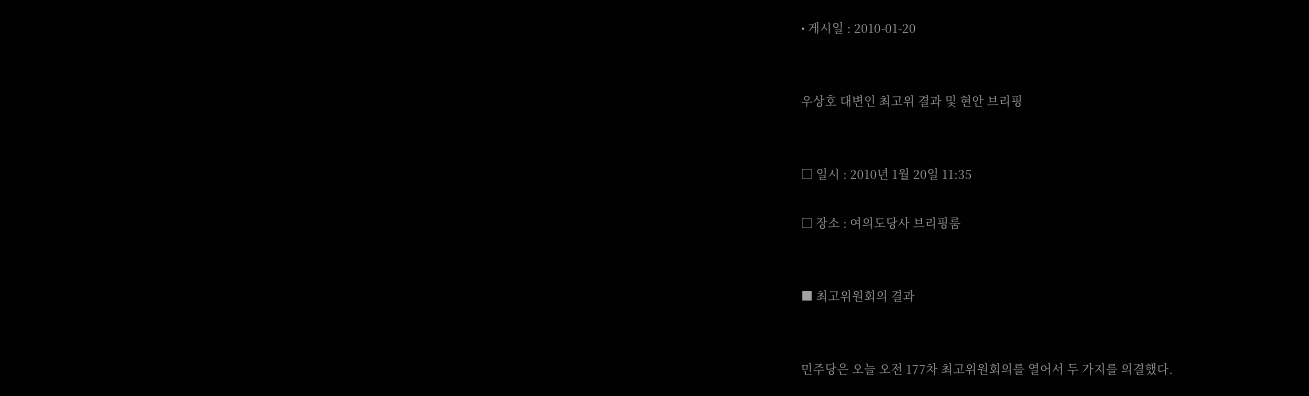• 게시일 : 2010-01-20


우상호 대변인 최고위 결과 및 현안 브리핑


□ 일시 : 2010년 1월 20일 11:35

□ 장소 : 여의도당사 브리핑룸


■ 최고위원회의 결과


민주당은 오늘 오전 177차 최고위원회의를 열어서 두 가지를 의결했다.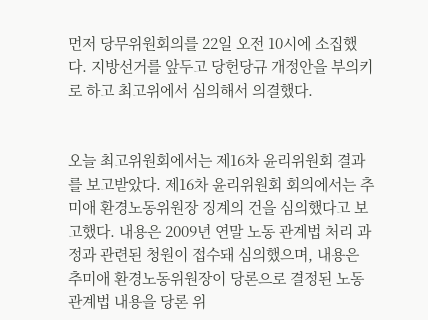먼저 당무위원회의를 22일 오전 10시에 소집했다. 지방선거를 앞두고 당헌당규 개정안을 부의키로 하고 최고위에서 심의해서 의결했다.


오늘 최고위원회에서는 제16차 윤리위원회 결과를 보고받았다. 제16차 윤리위원회 회의에서는 추미애 환경노동위원장 징계의 건을 심의했다고 보고했다. 내용은 2009년 연말 노동 관계법 처리 과정과 관련된 청원이 접수돼 심의했으며, 내용은 추미애 환경노동위원장이 당론으로 결정된 노동 관계법 내용을 당론 위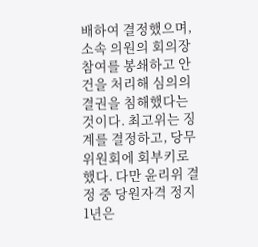배하여 결정했으며, 소속 의원의 회의장 참여를 봉쇄하고 안건을 처리해 심의의결권을 침해했다는 것이다. 최고위는 징계를 결정하고, 당무위원회에 회부키로 했다. 다만 윤리위 결정 중 당원자격 정지 1년은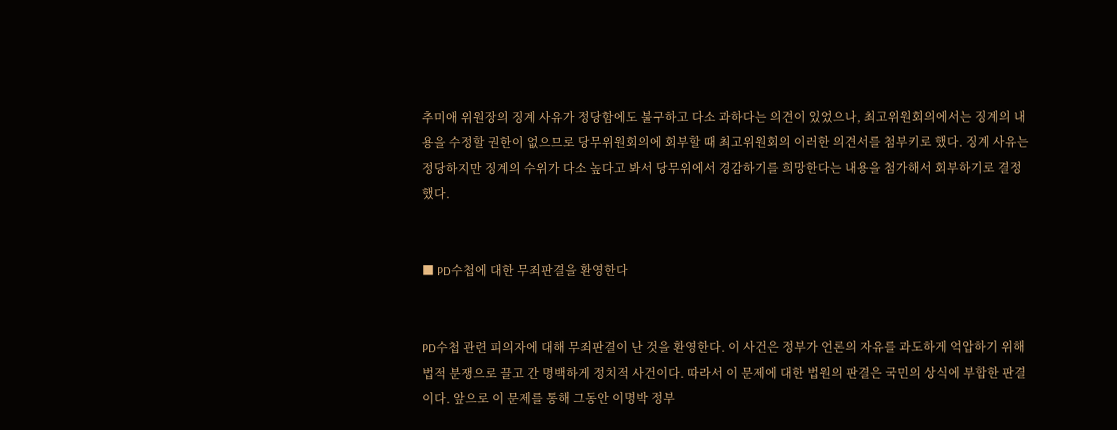추미애 위원장의 징계 사유가 정당함에도 불구하고 다소 과하다는 의견이 있었으나, 최고위원회의에서는 징계의 내용을 수정할 권한이 없으므로 당무위원회의에 회부할 때 최고위원회의 이러한 의견서를 첨부키로 했다. 징계 사유는 정당하지만 징계의 수위가 다소 높다고 봐서 당무위에서 경감하기를 희망한다는 내용을 첨가해서 회부하기로 결정했다.


■ PD수첩에 대한 무죄판결을 환영한다


PD수첩 관련 피의자에 대해 무죄판결이 난 것을 환영한다. 이 사건은 정부가 언론의 자유를 과도하게 억압하기 위해 법적 분쟁으로 끌고 간 명백하게 정치적 사건이다. 따라서 이 문제에 대한 법원의 판결은 국민의 상식에 부합한 판결이다. 앞으로 이 문제를 통해 그동안 이명박 정부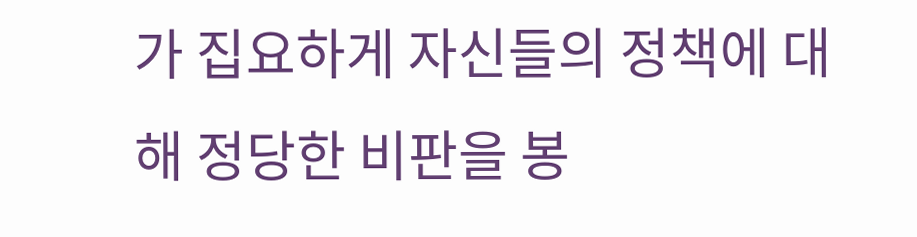가 집요하게 자신들의 정책에 대해 정당한 비판을 봉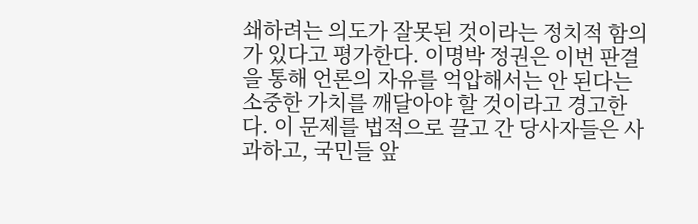쇄하려는 의도가 잘못된 것이라는 정치적 함의가 있다고 평가한다. 이명박 정권은 이번 판결을 통해 언론의 자유를 억압해서는 안 된다는 소중한 가치를 깨달아야 할 것이라고 경고한다. 이 문제를 법적으로 끌고 간 당사자들은 사과하고, 국민들 앞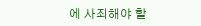에 사죄해야 할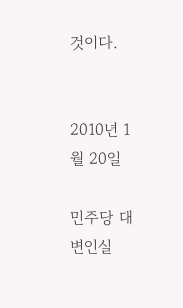것이다.


2010년 1월 20일

민주당 대변인실